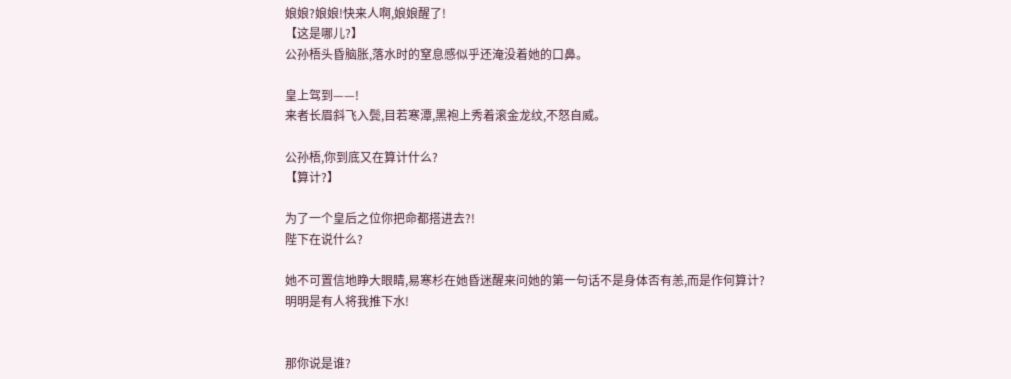娘娘?娘娘!快来人啊,娘娘醒了!
【这是哪儿?】
公孙梧头昏脑胀,落水时的窒息感似乎还淹没着她的口鼻。

皇上驾到——!
来者长眉斜飞入鬓,目若寒潭,黑袍上秀着滚金龙纹,不怒自威。

公孙梧,你到底又在算计什么?
【算计?】

为了一个皇后之位你把命都搭进去?!
陛下在说什么?

她不可置信地睁大眼睛,易寒杉在她昏迷醒来问她的第一句话不是身体否有恙,而是作何算计?
明明是有人将我推下水!


那你说是谁?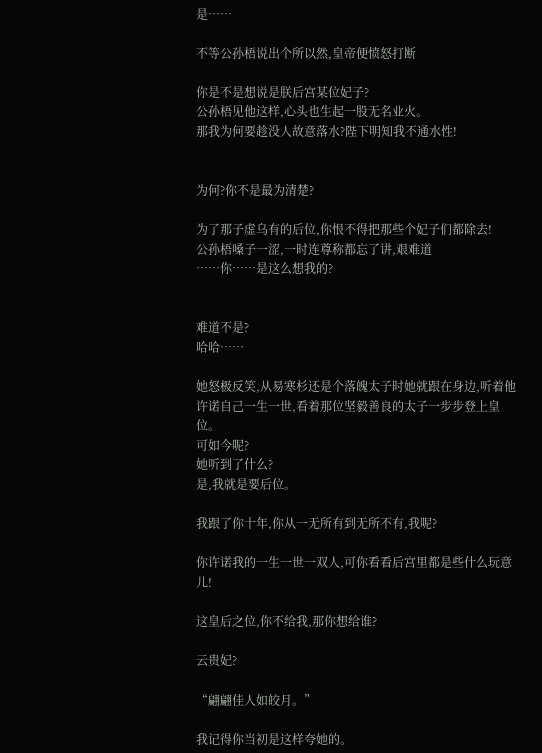是……

不等公孙梧说出个所以然,皇帝便愤怒打断

你是不是想说是朕后宫某位妃子?
公孙梧见他这样,心头也生起一股无名业火。
那我为何要趁没人故意落水?陛下明知我不通水性!


为何?你不是最为清楚?

为了那子虚乌有的后位,你恨不得把那些个妃子们都除去!
公孙梧嗓子一涩,一时连尊称都忘了讲,艰难道
……你……是这么想我的?


难道不是?
哈哈……

她怒极反笑,从易寒杉还是个落魄太子时她就跟在身边,听着他许诺自己一生一世,看着那位坚毅善良的太子一步步登上皇位。
可如今呢?
她听到了什么?
是,我就是要后位。

我跟了你十年,你从一无所有到无所不有,我呢?

你许诺我的一生一世一双人,可你看看后宫里都是些什么玩意儿!

这皇后之位,你不给我,那你想给谁?

云贵妃?

“翩翩佳人如皎月。”

我记得你当初是这样夸她的。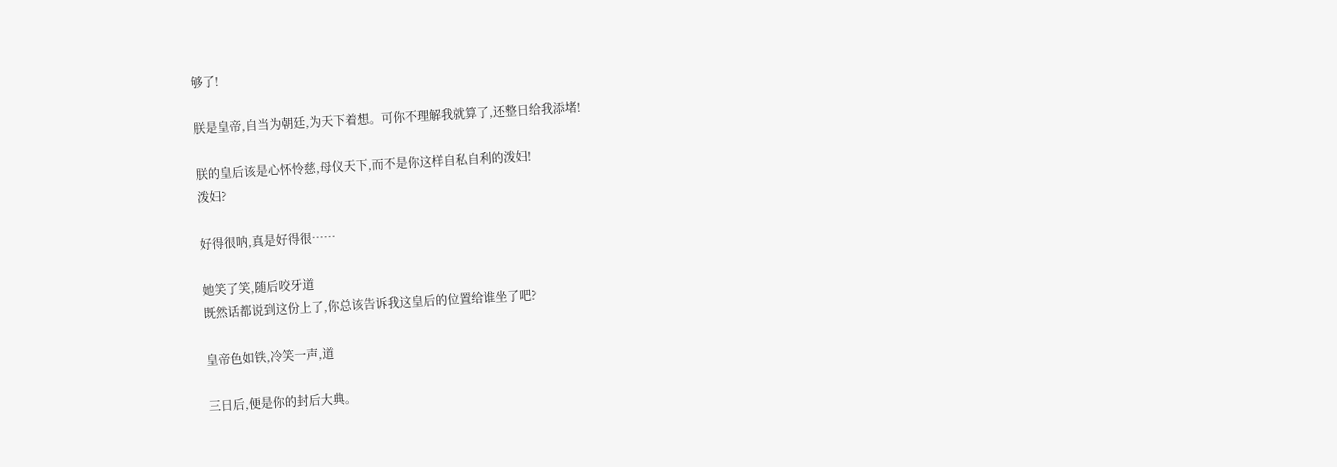够了!

朕是皇帝,自当为朝廷,为天下着想。可你不理解我就算了,还整日给我添堵!

朕的皇后该是心怀怜慈,母仪天下,而不是你这样自私自利的泼妇!
泼妇?

好得很呐,真是好得很……

她笑了笑,随后咬牙道
既然话都说到这份上了,你总该告诉我这皇后的位置给谁坐了吧?

皇帝色如铁,冷笑一声,道

三日后,便是你的封后大典。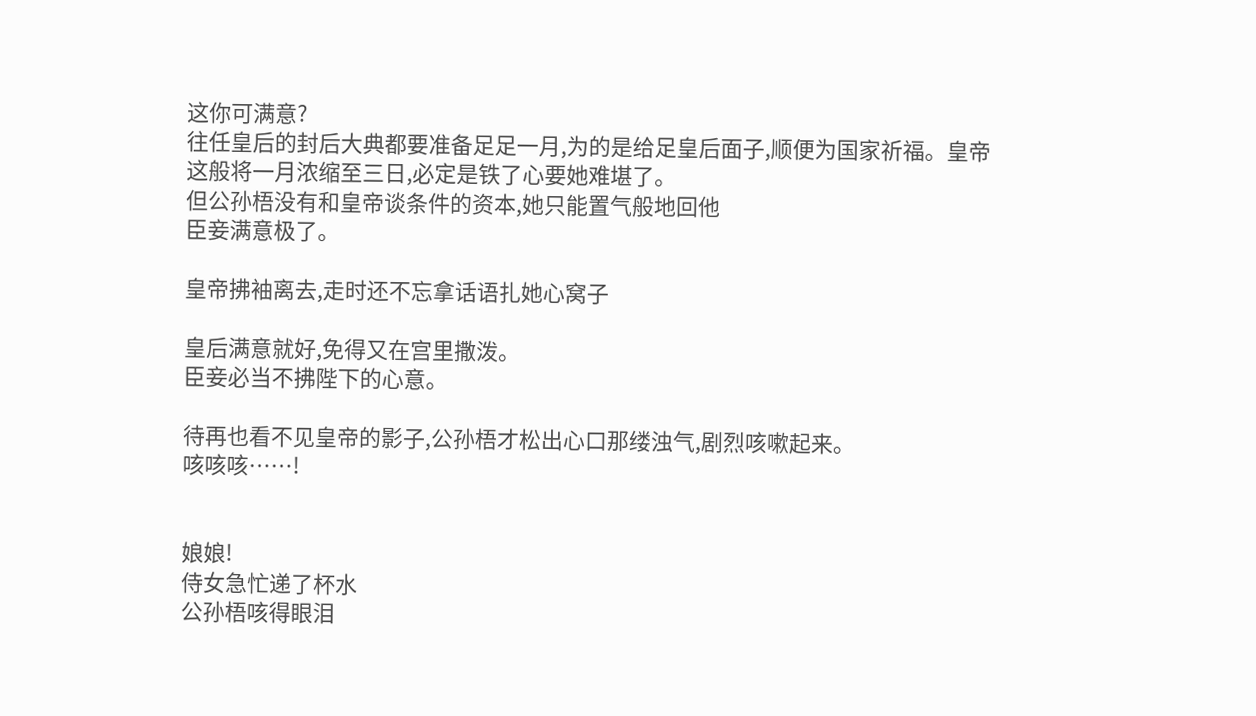这你可满意?
往任皇后的封后大典都要准备足足一月,为的是给足皇后面子,顺便为国家祈福。皇帝这般将一月浓缩至三日,必定是铁了心要她难堪了。
但公孙梧没有和皇帝谈条件的资本,她只能置气般地回他
臣妾满意极了。

皇帝拂袖离去,走时还不忘拿话语扎她心窝子

皇后满意就好,免得又在宫里撒泼。
臣妾必当不拂陛下的心意。

待再也看不见皇帝的影子,公孙梧才松出心口那缕浊气,剧烈咳嗽起来。
咳咳咳……!


娘娘!
侍女急忙递了杯水
公孙梧咳得眼泪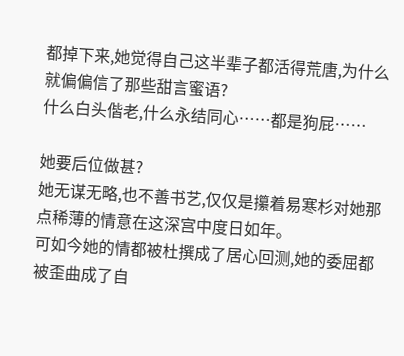都掉下来,她觉得自己这半辈子都活得荒唐,为什么就偏偏信了那些甜言蜜语?
什么白头偕老,什么永结同心……都是狗屁……

她要后位做甚?
她无谋无略,也不善书艺,仅仅是攥着易寒杉对她那点稀薄的情意在这深宫中度日如年。
可如今她的情都被杜撰成了居心回测,她的委屈都被歪曲成了自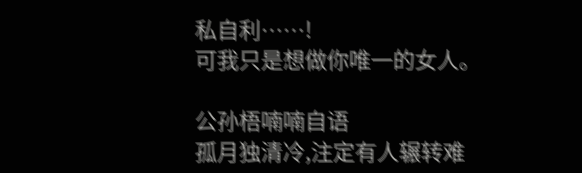私自利……!
可我只是想做你唯一的女人。

公孙梧喃喃自语
孤月独清冷,注定有人辗转难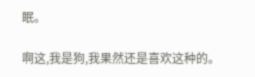眠。

啊这,我是狗,我果然还是喜欢这种的。